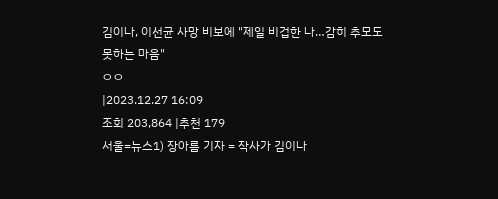김이나, 이선균 사망 비보에 "제일 비겁한 나…감히 추모도 못하는 마음"
ㅇㅇ
|2023.12.27 16:09
조회 203,864 |추천 179
서울=뉴스1) 장아름 기자 = 작사가 김이나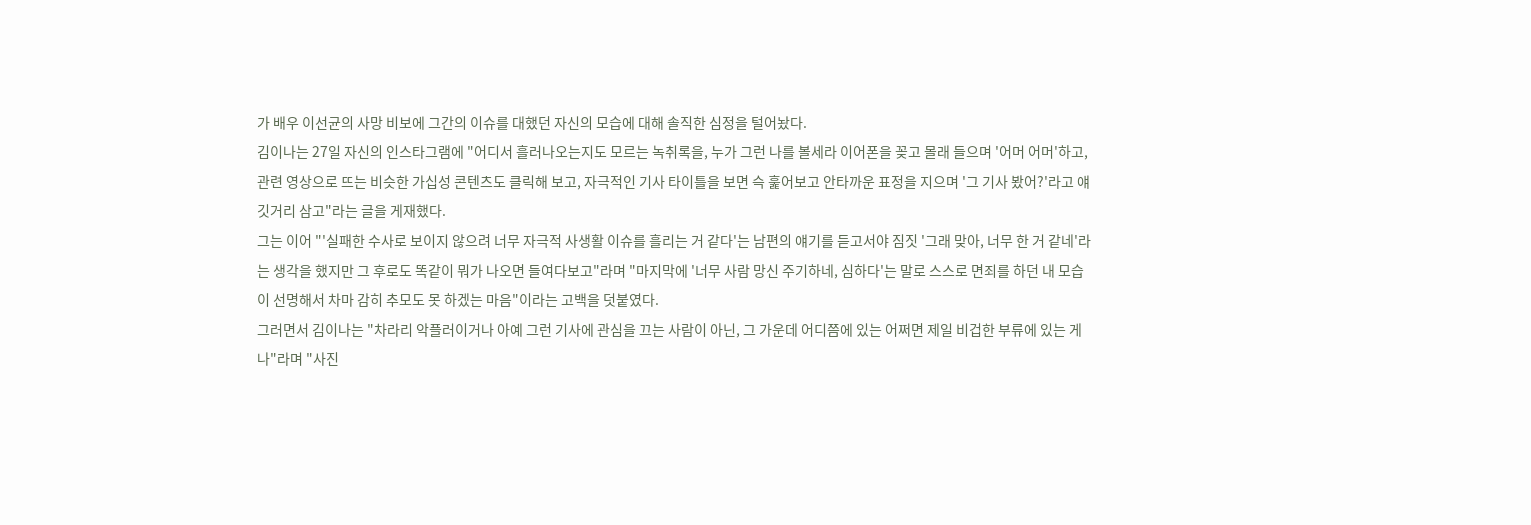가 배우 이선균의 사망 비보에 그간의 이슈를 대했던 자신의 모습에 대해 솔직한 심정을 털어놨다.
김이나는 27일 자신의 인스타그램에 "어디서 흘러나오는지도 모르는 녹취록을, 누가 그런 나를 볼세라 이어폰을 꽂고 몰래 들으며 '어머 어머'하고, 관련 영상으로 뜨는 비슷한 가십성 콘텐츠도 클릭해 보고, 자극적인 기사 타이틀을 보면 슥 훑어보고 안타까운 표정을 지으며 '그 기사 봤어?'라고 얘깃거리 삼고"라는 글을 게재했다.
그는 이어 "'실패한 수사로 보이지 않으려 너무 자극적 사생활 이슈를 흘리는 거 같다'는 남편의 얘기를 듣고서야 짐짓 '그래 맞아, 너무 한 거 같네'라는 생각을 했지만 그 후로도 똑같이 뭐가 나오면 들여다보고"라며 "마지막에 '너무 사람 망신 주기하네, 심하다'는 말로 스스로 면죄를 하던 내 모습이 선명해서 차마 감히 추모도 못 하겠는 마음"이라는 고백을 덧붙였다.
그러면서 김이나는 "차라리 악플러이거나 아예 그런 기사에 관심을 끄는 사람이 아닌, 그 가운데 어디쯤에 있는 어쩌면 제일 비겁한 부류에 있는 게 나"라며 "사진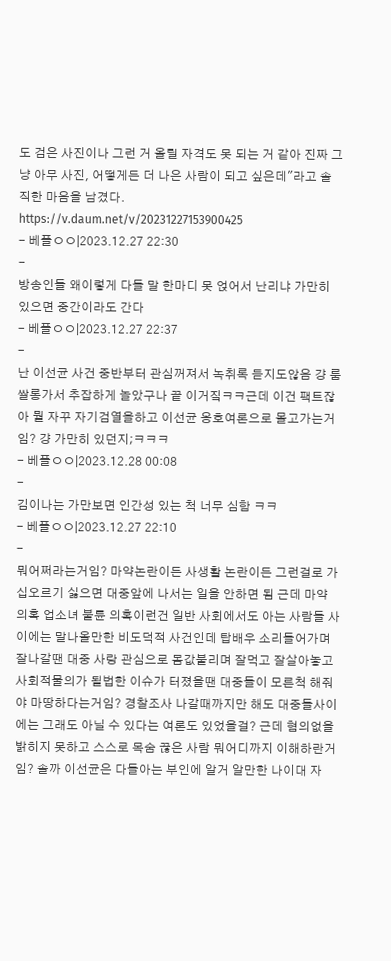도 검은 사진이나 그런 거 올릴 자격도 못 되는 거 같아 진짜 그냥 아무 사진, 어떻게든 더 나은 사람이 되고 싶은데"라고 솔직한 마음을 남겼다.
https://v.daum.net/v/20231227153900425
- 베플ㅇㅇ|2023.12.27 22:30
-
방송인들 왜이렇게 다들 말 한마디 못 얹어서 난리냐 가만히 있으면 중간이라도 간다
- 베플ㅇㅇ|2023.12.27 22:37
-
난 이선균 사건 중반부터 관심꺼져서 녹취록 듣지도않음 걍 룸쌀롱가서 추잡하게 놀았구나 끝 이거짘ㅋㅋ근데 이건 팩트잖아 뭘 자꾸 자기검열을하고 이선균 옹호여론으로 몰고가는거임? 걍 가만히 있던지;ㅋㅋㅋ
- 베플ㅇㅇ|2023.12.28 00:08
-
김이나는 가만보면 인간성 있는 척 너무 심함 ㅋㅋ
- 베플ㅇㅇ|2023.12.27 22:10
-
뭐어쩌라는거임? 마약논란이든 사생활 논란이든 그런걸로 가십오르기 싫으면 대중앞에 나서는 일을 안하면 됨 근데 마약 의혹 업소녀 불륜 의혹이런건 일반 사회에서도 아는 사람들 사이에는 말나올만한 비도덕적 사건인데 탑배우 소리들어가며 잘나갈땐 대중 사랑 관심으로 몸값불리며 잘먹고 잘살아놓고 사회적물의가 될법한 이슈가 터졌을땐 대중들이 모른척 해줘야 마땅하다는거임? 경찰조사 나갈때까지만 해도 대중들사이에는 그래도 아닐 수 있다는 여론도 있었을걸? 근데 혐의없을 밝히지 못하고 스스로 목숨 끊은 사람 뭐어디까지 이해하란거임? 솔까 이선균은 다들아는 부인에 알거 알만한 나이대 자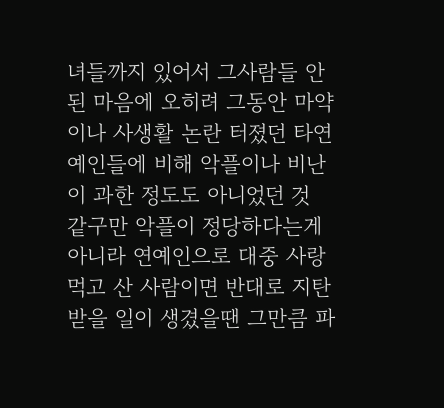녀들까지 있어서 그사람들 안된 마음에 오히려 그동안 마약이나 사생활 논란 터졌던 타연예인들에 비해 악플이나 비난이 과한 정도도 아니었던 것 같구만 악플이 정당하다는게 아니라 연예인으로 대중 사랑 먹고 산 사람이면 반대로 지탄 받을 일이 생겼을땐 그만큼 파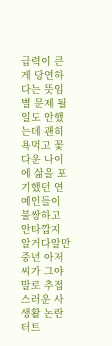급력이 큰게 당연하다는 뜻임 별 문제 될일도 안했는데 괜히 욕먹고 꽃다운 나이에 삶을 포기했던 연예인들이 불쌍하고 안타깝지 알거다알만 중년 아저씨가 그야말로 추접스러운 사생활 논란 터트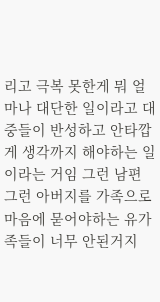리고 극복 못한게 뭐 얼마나 대단한 일이라고 대중들이 반성하고 안타깝게 생각까지 해야하는 일이라는 거임 그런 남편 그런 아버지를 가족으로 마음에 묻어야하는 유가족들이 너무 안된거지